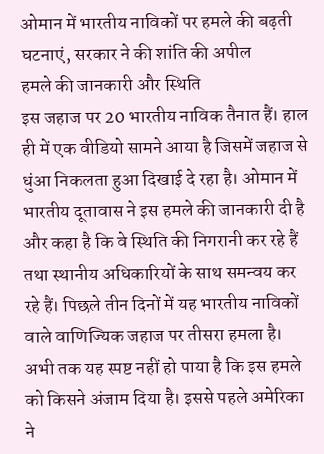ओमान में भारतीय नाविकों पर हमले की बढ़ती घटनाएं, सरकार ने की शांति की अपील
हमले की जानकारी और स्थिति
इस जहाज पर 20 भारतीय नाविक तैनात हैं। हाल ही में एक वीडियो सामने आया है जिसमें जहाज से धुंआ निकलता हुआ दिखाई दे रहा है। ओमान में भारतीय दूतावास ने इस हमले की जानकारी दी है और कहा है कि वे स्थिति की निगरानी कर रहे हैं तथा स्थानीय अधिकारियों के साथ समन्वय कर रहे हैं। पिछले तीन दिनों में यह भारतीय नाविकों वाले वाणिज्यिक जहाज पर तीसरा हमला है। अभी तक यह स्पष्ट नहीं हो पाया है कि इस हमले को किसने अंजाम दिया है। इससे पहले अमेरिका ने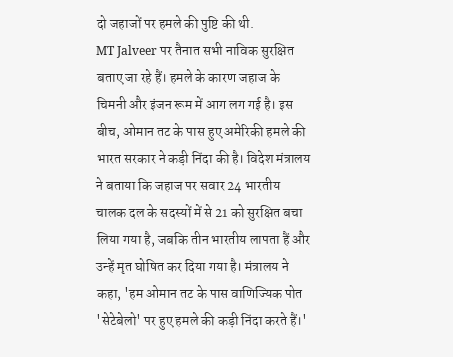दो जहाजों पर हमले की पुष्टि की थी.
MT Jalveer पर तैनात सभी नाविक सुरक्षित बताए जा रहे हैं। हमले के कारण जहाज के चिमनी और इंजन रूम में आग लग गई है। इस बीच, ओमान तट के पास हुए अमेरिकी हमले की भारत सरकार ने कड़ी निंदा की है। विदेश मंत्रालय ने बताया कि जहाज पर सवार 24 भारतीय चालक दल के सदस्यों में से 21 को सुरक्षित बचा लिया गया है, जबकि तीन भारतीय लापता हैं और उन्हें मृत घोषित कर दिया गया है। मंत्रालय ने कहा, 'हम ओमान तट के पास वाणिज्यिक पोत 'सेटेबेलो' पर हुए हमले की कड़ी निंदा करते हैं।'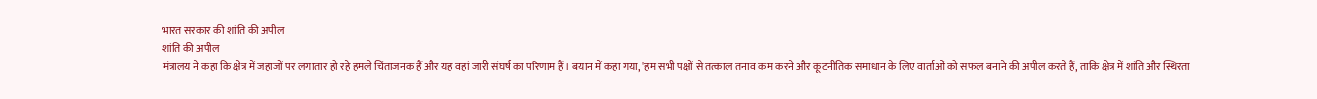भारत सरकार की शांति की अपील
शांति की अपील
मंत्रालय ने कहा कि क्षेत्र में जहाजों पर लगातार हो रहे हमले चिंताजनक हैं और यह वहां जारी संघर्ष का परिणाम हैं। बयान में कहा गया, 'हम सभी पक्षों से तत्काल तनाव कम करने और कूटनीतिक समाधान के लिए वार्ताओं को सफल बनाने की अपील करते हैं, ताकि क्षेत्र में शांति और स्थिरता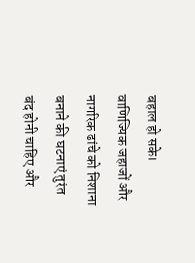बहाल हो सके। वाणिज्यिक जहाजों और नागरिक ढांचे को निशाना बनाने की घटनाएं तुरंत बंद होनी चाहिए और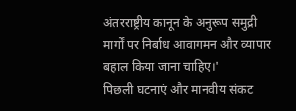अंतरराष्ट्रीय कानून के अनुरूप समुद्री मार्गों पर निर्बाध आवागमन और व्यापार बहाल किया जाना चाहिए।'
पिछली घटनाएं और मानवीय संकट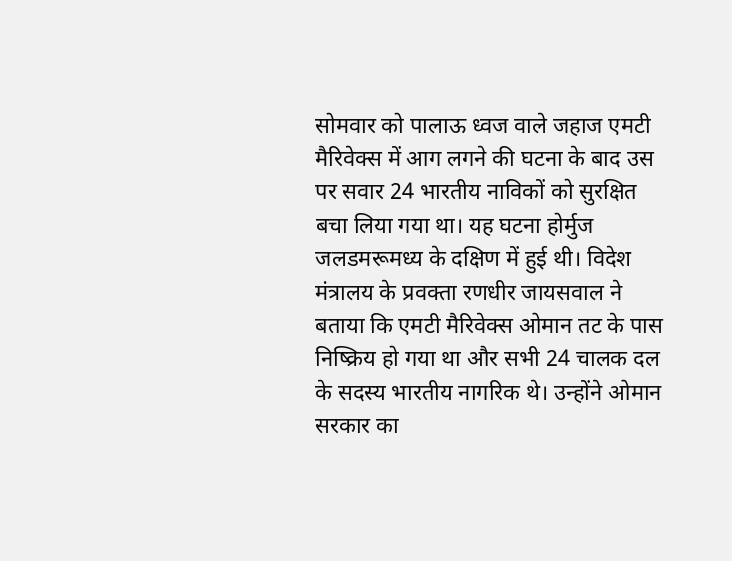सोमवार को पालाऊ ध्वज वाले जहाज एमटी मैरिवेक्स में आग लगने की घटना के बाद उस पर सवार 24 भारतीय नाविकों को सुरक्षित बचा लिया गया था। यह घटना होर्मुज जलडमरूमध्य के दक्षिण में हुई थी। विदेश मंत्रालय के प्रवक्ता रणधीर जायसवाल ने बताया कि एमटी मैरिवेक्स ओमान तट के पास निष्क्रिय हो गया था और सभी 24 चालक दल के सदस्य भारतीय नागरिक थे। उन्होंने ओमान सरकार का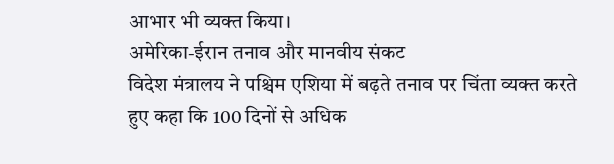आभार भी व्यक्त किया।
अमेरिका-ईरान तनाव और मानवीय संकट
विदेश मंत्रालय ने पश्चिम एशिया में बढ़ते तनाव पर चिंता व्यक्त करते हुए कहा कि 100 दिनों से अधिक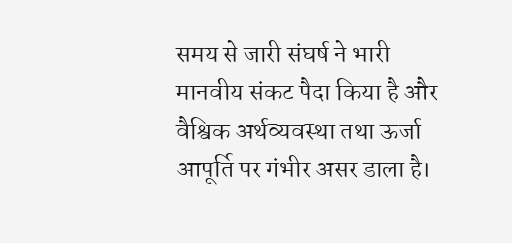समय से जारी संघर्ष ने भारी मानवीय संकट पैदा किया है और वैश्विक अर्थव्यवस्था तथा ऊर्जा आपूर्ति पर गंभीर असर डाला है।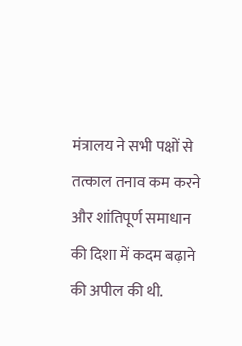मंत्रालय ने सभी पक्षों से तत्काल तनाव कम करने और शांतिपूर्ण समाधान की दिशा में कदम बढ़ाने की अपील की थी.